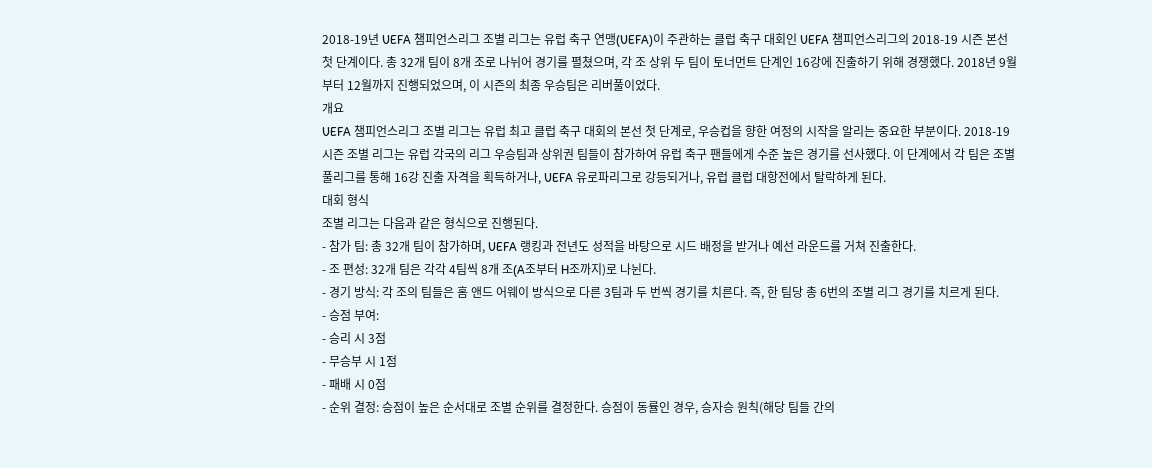2018-19년 UEFA 챔피언스리그 조별 리그는 유럽 축구 연맹(UEFA)이 주관하는 클럽 축구 대회인 UEFA 챔피언스리그의 2018-19 시즌 본선 첫 단계이다. 총 32개 팀이 8개 조로 나뉘어 경기를 펼쳤으며, 각 조 상위 두 팀이 토너먼트 단계인 16강에 진출하기 위해 경쟁했다. 2018년 9월부터 12월까지 진행되었으며, 이 시즌의 최종 우승팀은 리버풀이었다.
개요
UEFA 챔피언스리그 조별 리그는 유럽 최고 클럽 축구 대회의 본선 첫 단계로, 우승컵을 향한 여정의 시작을 알리는 중요한 부분이다. 2018-19 시즌 조별 리그는 유럽 각국의 리그 우승팀과 상위권 팀들이 참가하여 유럽 축구 팬들에게 수준 높은 경기를 선사했다. 이 단계에서 각 팀은 조별 풀리그를 통해 16강 진출 자격을 획득하거나, UEFA 유로파리그로 강등되거나, 유럽 클럽 대항전에서 탈락하게 된다.
대회 형식
조별 리그는 다음과 같은 형식으로 진행된다.
- 참가 팀: 총 32개 팀이 참가하며, UEFA 랭킹과 전년도 성적을 바탕으로 시드 배정을 받거나 예선 라운드를 거쳐 진출한다.
- 조 편성: 32개 팀은 각각 4팀씩 8개 조(A조부터 H조까지)로 나뉜다.
- 경기 방식: 각 조의 팀들은 홈 앤드 어웨이 방식으로 다른 3팀과 두 번씩 경기를 치른다. 즉, 한 팀당 총 6번의 조별 리그 경기를 치르게 된다.
- 승점 부여:
- 승리 시 3점
- 무승부 시 1점
- 패배 시 0점
- 순위 결정: 승점이 높은 순서대로 조별 순위를 결정한다. 승점이 동률인 경우, 승자승 원칙(해당 팀들 간의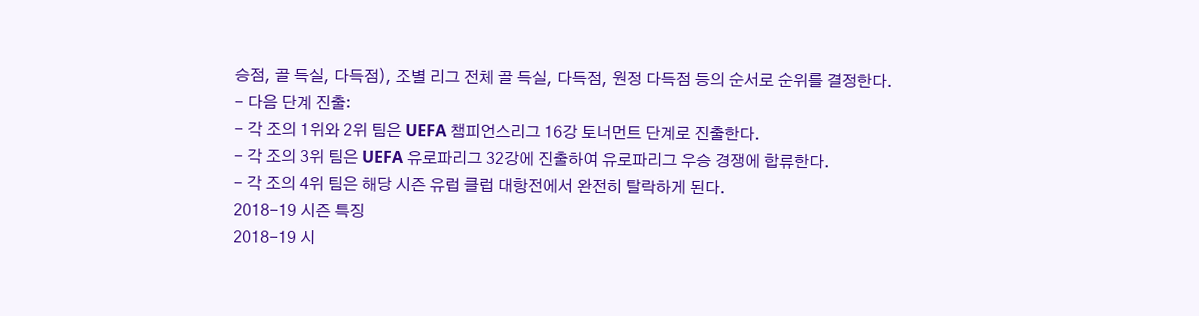승점, 골 득실, 다득점), 조별 리그 전체 골 득실, 다득점, 원정 다득점 등의 순서로 순위를 결정한다.
- 다음 단계 진출:
- 각 조의 1위와 2위 팀은 UEFA 챔피언스리그 16강 토너먼트 단계로 진출한다.
- 각 조의 3위 팀은 UEFA 유로파리그 32강에 진출하여 유로파리그 우승 경쟁에 합류한다.
- 각 조의 4위 팀은 해당 시즌 유럽 클럽 대항전에서 완전히 탈락하게 된다.
2018-19 시즌 특징
2018-19 시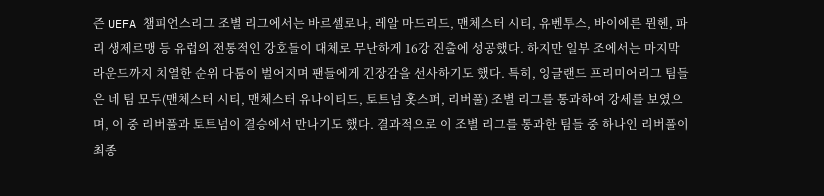즌 UEFA 챔피언스리그 조별 리그에서는 바르셀로나, 레알 마드리드, 맨체스터 시티, 유벤투스, 바이에른 뮌헨, 파리 생제르맹 등 유럽의 전통적인 강호들이 대체로 무난하게 16강 진출에 성공했다. 하지만 일부 조에서는 마지막 라운드까지 치열한 순위 다툼이 벌어지며 팬들에게 긴장감을 선사하기도 했다. 특히, 잉글랜드 프리미어리그 팀들은 네 팀 모두(맨체스터 시티, 맨체스터 유나이티드, 토트넘 홋스퍼, 리버풀) 조별 리그를 통과하여 강세를 보였으며, 이 중 리버풀과 토트넘이 결승에서 만나기도 했다. 결과적으로 이 조별 리그를 통과한 팀들 중 하나인 리버풀이 최종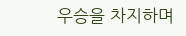우승을 차지하며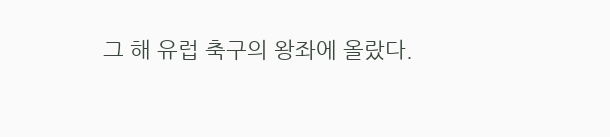그 해 유럽 축구의 왕좌에 올랐다.